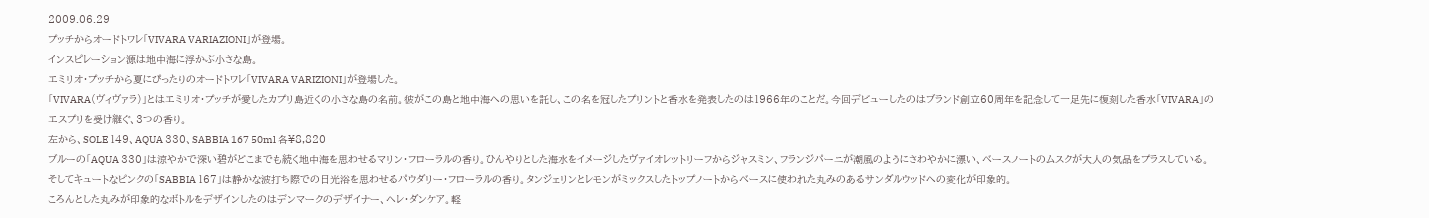2009.06.29
プッチからオードトワレ「VIVARA VARIAZIONI」が登場。
インスピレーション源は地中海に浮かぶ小さな島。
エミリオ・プッチから夏にぴったりのオードトワレ「VIVARA VARIZIONI」が登場した。
「VIVARA(ヴィヴァラ)」とはエミリオ・プッチが愛したカプリ島近くの小さな島の名前。彼がこの島と地中海への思いを託し、この名を冠したプリントと香水を発表したのは1966年のことだ。今回デビューしたのはブランド創立60周年を記念して一足先に復刻した香水「VIVARA」のエスプリを受け継ぐ、3つの香り。
左から、SOLE 149、AQUA 330、SABBIA 167 50ml 各¥8,820
ブルーの「AQUA 330」は涼やかで深い碧がどこまでも続く地中海を思わせるマリン・フローラルの香り。ひんやりとした海水をイメージしたヴァイオレットリーフからジャスミン、フランジパーニが潮風のようにさわやかに漂い、ベースノートのムスクが大人の気品をプラスしている。
そしてキュートなピンクの「SABBIA 167」は静かな波打ち際での日光浴を思わせるパウダリー・フローラルの香り。タンジェリンとレモンがミックスしたトップノートからベースに使われた丸みのあるサンダルウッドへの変化が印象的。
ころんとした丸みが印象的なボトルをデザインしたのはデンマークのデザイナー、ヘレ・ダンケア。軽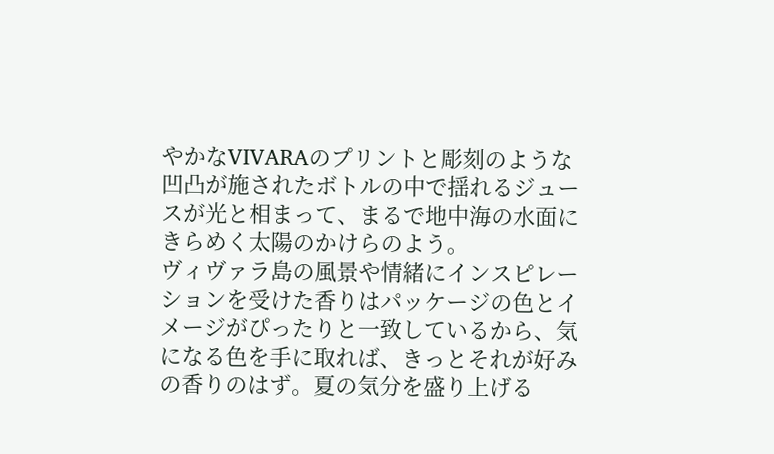やかなVIVARAのプリントと彫刻のような凹凸が施されたボトルの中で揺れるジュースが光と相まって、まるで地中海の水面にきらめく太陽のかけらのよう。
ヴィヴァラ島の風景や情緒にインスピレーションを受けた香りはパッケージの色とイメージがぴったりと一致しているから、気になる色を手に取れば、きっとそれが好みの香りのはず。夏の気分を盛り上げる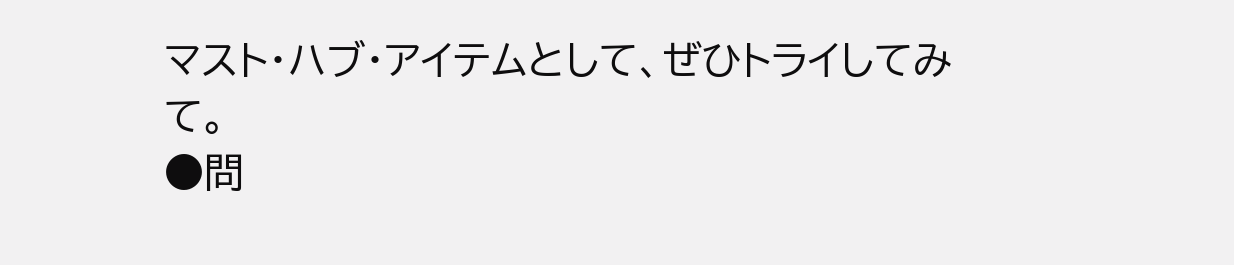マスト・ハブ・アイテムとして、ぜひトライしてみて。
●問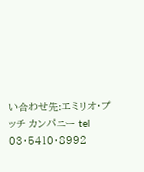い合わせ先:エミリオ・プッチ カンパニー tel 03・5410・8992